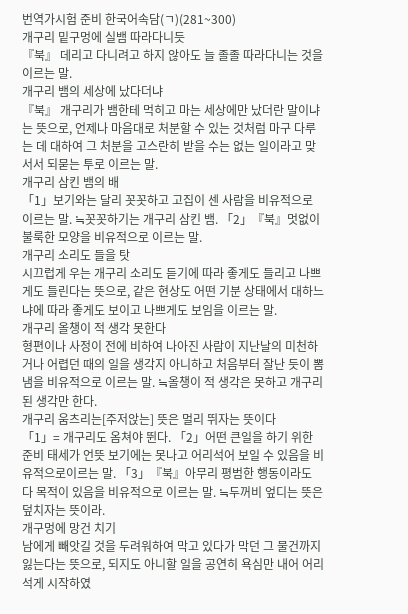번역가시험 준비 한국어속담(ㄱ)(281~300)
개구리 밑구멍에 실뱀 따라다니듯
『북』 데리고 다니려고 하지 않아도 늘 졸졸 따라다니는 것을 이르는 말.
개구리 뱀의 세상에 났다더냐
『북』 개구리가 뱀한테 먹히고 마는 세상에만 났더란 말이냐는 뜻으로, 언제나 마음대로 처분할 수 있는 것처럼 마구 다루는 데 대하여 그 처분을 고스란히 받을 수는 없는 일이라고 맞서서 되묻는 투로 이르는 말.
개구리 삼킨 뱀의 배
「1」보기와는 달리 꼿꼿하고 고집이 센 사람을 비유적으로 이르는 말. ≒꼿꼿하기는 개구리 삼킨 뱀. 「2」『북』멋없이 불룩한 모양을 비유적으로 이르는 말.
개구리 소리도 들을 탓
시끄럽게 우는 개구리 소리도 듣기에 따라 좋게도 들리고 나쁘게도 들린다는 뜻으로, 같은 현상도 어떤 기분 상태에서 대하느냐에 따라 좋게도 보이고 나쁘게도 보임을 이르는 말.
개구리 올챙이 적 생각 못한다
형편이나 사정이 전에 비하여 나아진 사람이 지난날의 미천하거나 어렵던 때의 일을 생각지 아니하고 처음부터 잘난 듯이 뽐냄을 비유적으로 이르는 말. ≒올챙이 적 생각은 못하고 개구리 된 생각만 한다.
개구리 움츠리는[주저앉는] 뜻은 멀리 뛰자는 뜻이다
「1」= 개구리도 옴쳐야 뛴다. 「2」어떤 큰일을 하기 위한 준비 태세가 언뜻 보기에는 못나고 어리석어 보일 수 있음을 비유적으로이르는 말. 「3」『북』아무리 평범한 행동이라도 다 목적이 있음을 비유적으로 이르는 말. ≒두꺼비 엎디는 뜻은 덮치자는 뜻이라.
개구멍에 망건 치기
남에게 빼앗길 것을 두려워하여 막고 있다가 막던 그 물건까지 잃는다는 뜻으로, 되지도 아니할 일을 공연히 욕심만 내어 어리석게 시작하였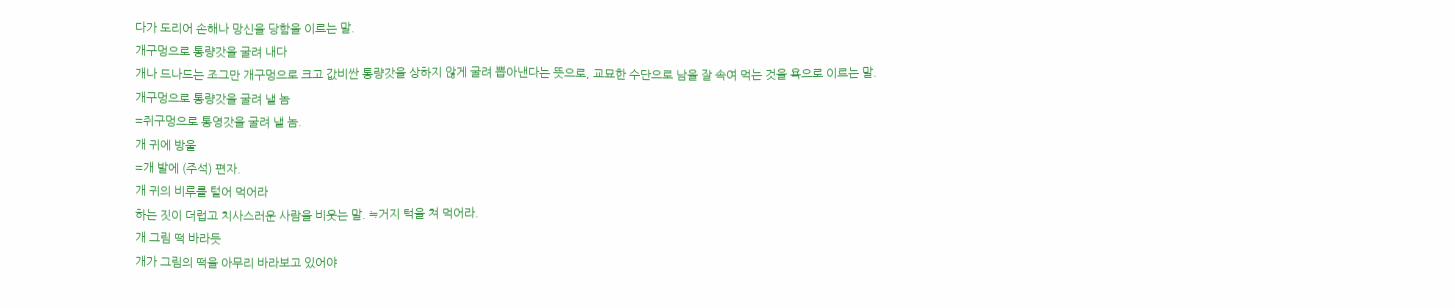다가 도리어 손해나 망신을 당함을 이르는 말.
개구멍으로 통량갓을 굴려 내다
개나 드나드는 조그만 개구멍으로 크고 값비싼 통량갓을 상하지 않게 굴려 뽑아낸다는 뜻으로, 교묘한 수단으로 남을 잘 속여 먹는 것을 욕으로 이르는 말.
개구멍으로 통량갓을 굴려 낼 놈
=쥐구멍으로 통영갓을 굴려 낼 놈.
개 귀에 방울
=개 발에 (주석) 편자.
개 귀의 비루를 털어 먹어라
하는 짓이 더럽고 치사스러운 사람을 비웃는 말. ≒거지 턱을 쳐 먹어라.
개 그림 떡 바라듯
개가 그림의 떡을 아무리 바라보고 있어야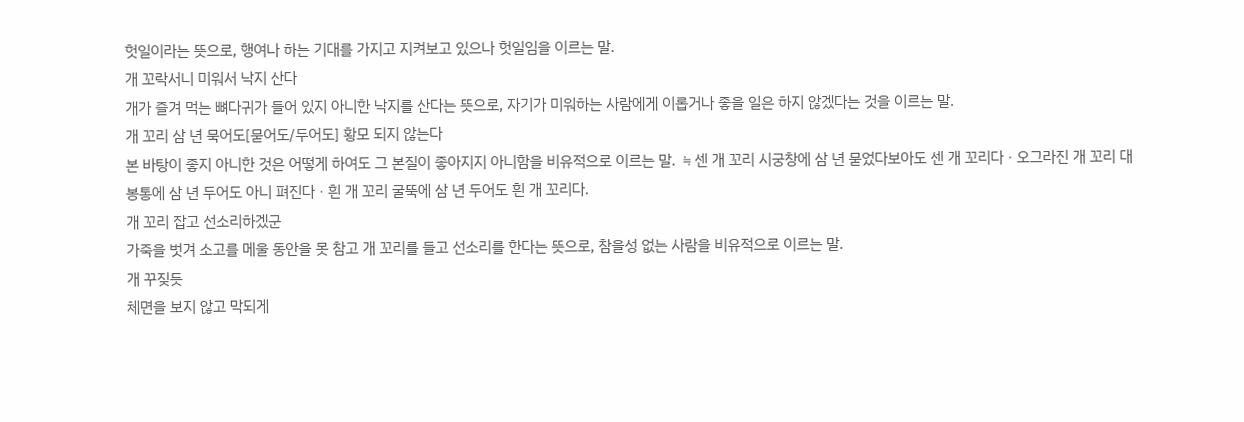헛일이라는 뜻으로, 행여나 하는 기대를 가지고 지켜보고 있으나 헛일임을 이르는 말.
개 꼬락서니 미워서 낙지 산다
개가 즐겨 먹는 뼈다귀가 들어 있지 아니한 낙지를 산다는 뜻으로, 자기가 미워하는 사람에게 이롭거나 좋을 일은 하지 않겠다는 것을 이르는 말.
개 꼬리 삼 년 묵어도[묻어도/두어도] 황모 되지 않는다
본 바탕이 좋지 아니한 것은 어떻게 하여도 그 본질이 좋아지지 아니함을 비유적으로 이르는 말. ≒센 개 꼬리 시궁창에 삼 년 묻었다보아도 센 개 꼬리다ㆍ오그라진 개 꼬리 대봉통에 삼 년 두어도 아니 펴진다ㆍ흰 개 꼬리 굴뚝에 삼 년 두어도 흰 개 꼬리다.
개 꼬리 잡고 선소리하겠군
가죽을 벗겨 소고를 메울 동안을 못 참고 개 꼬리를 들고 선소리를 한다는 뜻으로, 참을성 없는 사람을 비유적으로 이르는 말.
개 꾸짖듯
체면을 보지 않고 막되게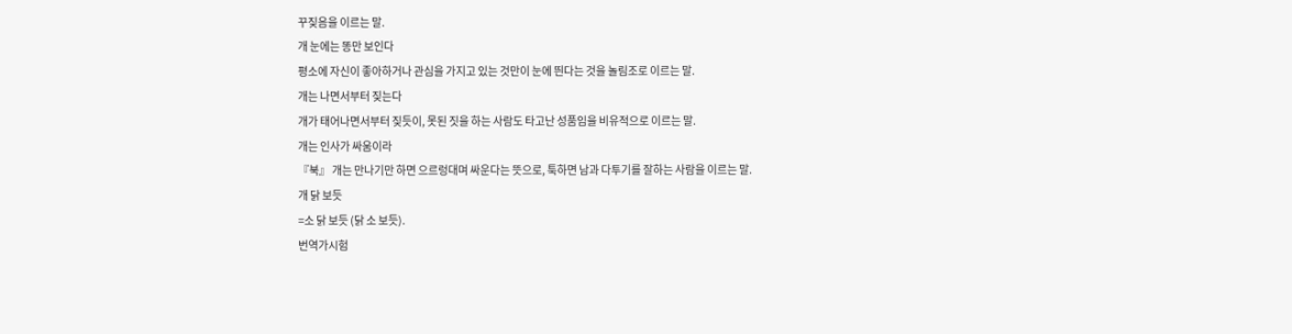꾸짖음을 이르는 말.
개 눈에는 똥만 보인다
평소에 자신이 좋아하거나 관심을 가지고 있는 것만이 눈에 띈다는 것을 놀림조로 이르는 말.
개는 나면서부터 짖는다
개가 태어나면서부터 짖듯이, 못된 짓을 하는 사람도 타고난 성품임을 비유적으로 이르는 말.
개는 인사가 싸움이라
『북』 개는 만나기만 하면 으르렁대며 싸운다는 뜻으로, 툭하면 남과 다투기를 잘하는 사람을 이르는 말.
개 닭 보듯
=소 닭 보듯 (닭 소 보듯).
번역가시험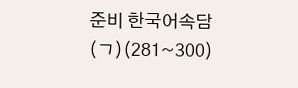준비 한국어속담(ㄱ)(281~300)